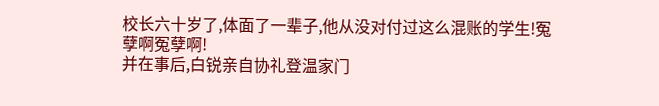校长六十岁了,体面了一辈子,他从没对付过这么混账的学生!冤孽啊冤孽啊!
并在事后,白锐亲自协礼登温家门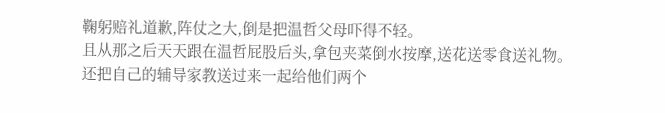鞠躬赔礼道歉,阵仗之大,倒是把温哲父母吓得不轻。
且从那之后天天跟在温哲屁股后头,拿包夹菜倒水按摩,送花送零食送礼物。
还把自己的辅导家教送过来一起给他们两个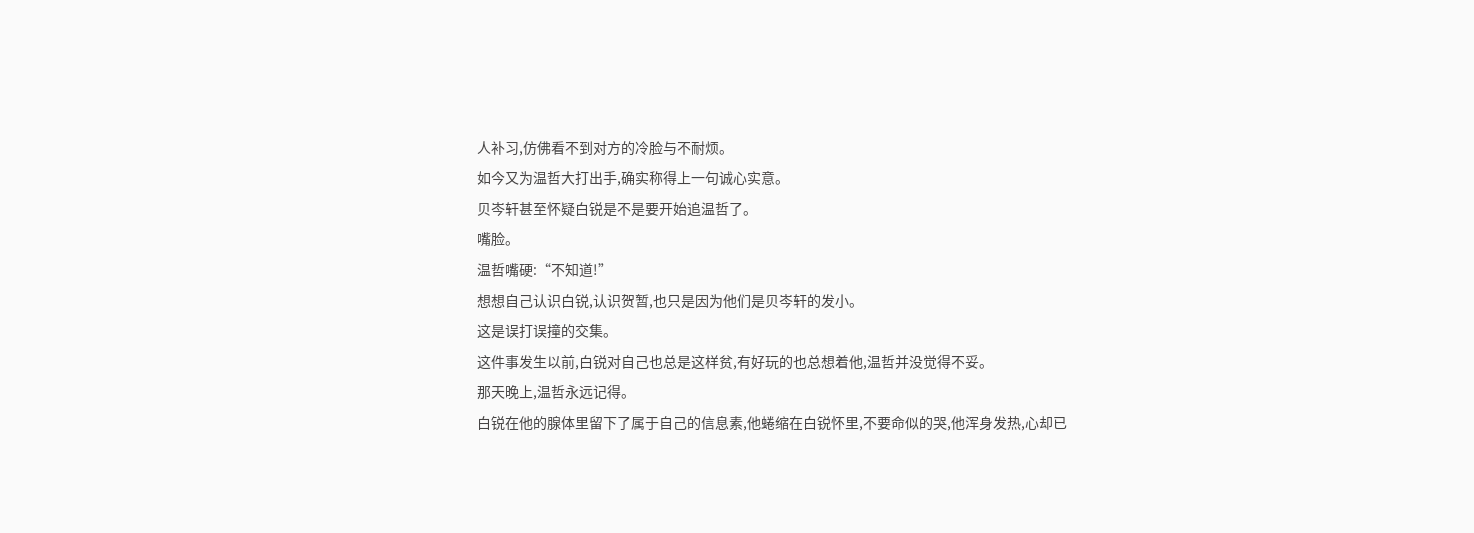人补习,仿佛看不到对方的冷脸与不耐烦。
如今又为温哲大打出手,确实称得上一句诚心实意。
贝岑轩甚至怀疑白锐是不是要开始追温哲了。
嘴脸。
温哲嘴硬:“不知道!”
想想自己认识白锐,认识贺暂,也只是因为他们是贝岑轩的发小。
这是误打误撞的交集。
这件事发生以前,白锐对自己也总是这样贫,有好玩的也总想着他,温哲并没觉得不妥。
那天晚上,温哲永远记得。
白锐在他的腺体里留下了属于自己的信息素,他蜷缩在白锐怀里,不要命似的哭,他浑身发热,心却已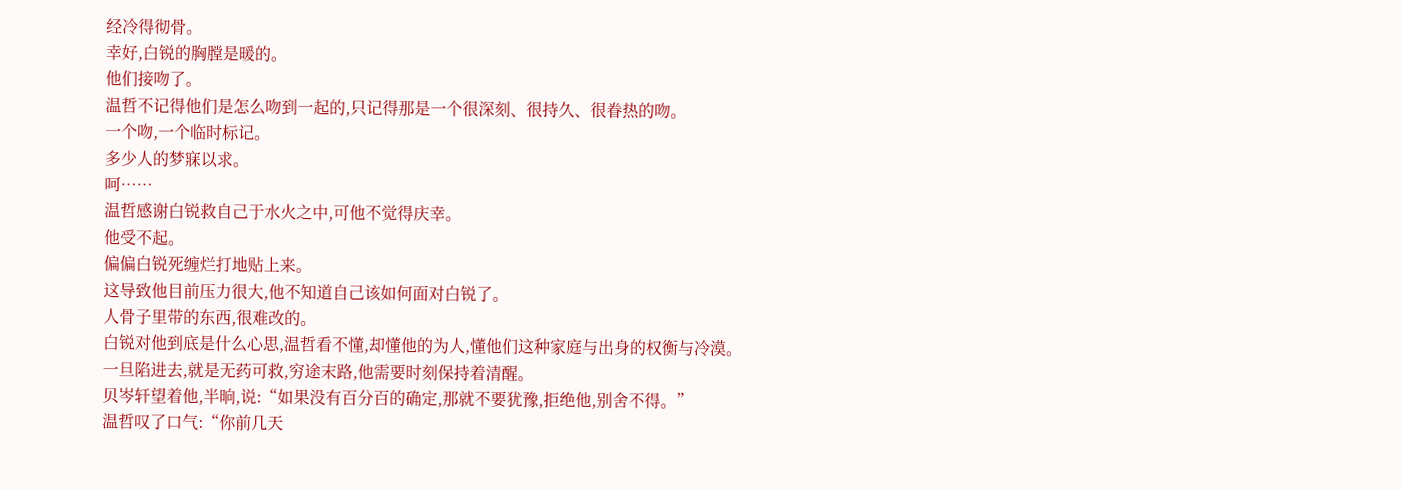经冷得彻骨。
幸好,白锐的胸膛是暖的。
他们接吻了。
温哲不记得他们是怎么吻到一起的,只记得那是一个很深刻、很持久、很眷热的吻。
一个吻,一个临时标记。
多少人的梦寐以求。
呵……
温哲感谢白锐救自己于水火之中,可他不觉得庆幸。
他受不起。
偏偏白锐死缠烂打地贴上来。
这导致他目前压力很大,他不知道自己该如何面对白锐了。
人骨子里带的东西,很难改的。
白锐对他到底是什么心思,温哲看不懂,却懂他的为人,懂他们这种家庭与出身的权衡与冷漠。
一旦陷进去,就是无药可救,穷途末路,他需要时刻保持着清醒。
贝岑轩望着他,半晌,说:“如果没有百分百的确定,那就不要犹豫,拒绝他,别舍不得。”
温哲叹了口气:“你前几天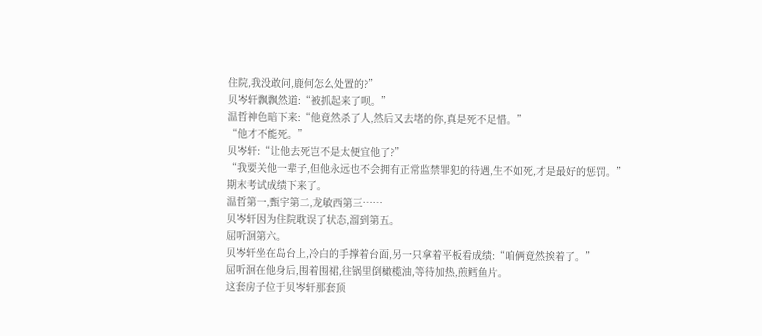住院,我没敢问,鹿何怎么处置的?”
贝岑轩飘飘然道:“被抓起来了呗。”
温哲神色暗下来:“他竟然杀了人,然后又去堵的你,真是死不足惜。”
“他才不能死。”
贝岑轩:“让他去死岂不是太便宜他了?”
“我要关他一辈子,但他永远也不会拥有正常监禁罪犯的待遇,生不如死,才是最好的惩罚。”
期末考试成绩下来了。
温哲第一,甄宇第二,龙敏西第三……
贝岑轩因为住院耽误了状态,溜到第五。
屈听洄第六。
贝岑轩坐在岛台上,冷白的手撑着台面,另一只拿着平板看成绩:“咱俩竟然挨着了。”
屈听洄在他身后,围着围裙,往锅里倒橄榄油,等待加热,煎鳕鱼片。
这套房子位于贝岑轩那套顶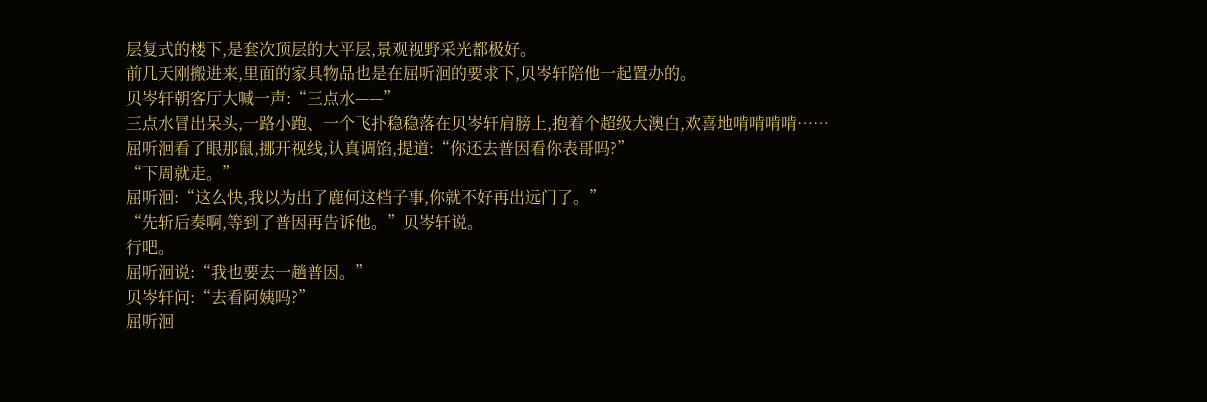层复式的楼下,是套次顶层的大平层,景观视野采光都极好。
前几天刚搬进来,里面的家具物品也是在屈听洄的要求下,贝岑轩陪他一起置办的。
贝岑轩朝客厅大喊一声:“三点水——”
三点水冒出呆头,一路小跑、一个飞扑稳稳落在贝岑轩肩膀上,抱着个超级大澳白,欢喜地啃啃啃啃……
屈听洄看了眼那鼠,挪开视线,认真调馅,提道:“你还去普因看你表哥吗?”
“下周就走。”
屈听洄:“这么快,我以为出了鹿何这档子事,你就不好再出远门了。”
“先斩后奏啊,等到了普因再告诉他。”贝岑轩说。
行吧。
屈听洄说:“我也要去一趟普因。”
贝岑轩问:“去看阿姨吗?”
屈听洄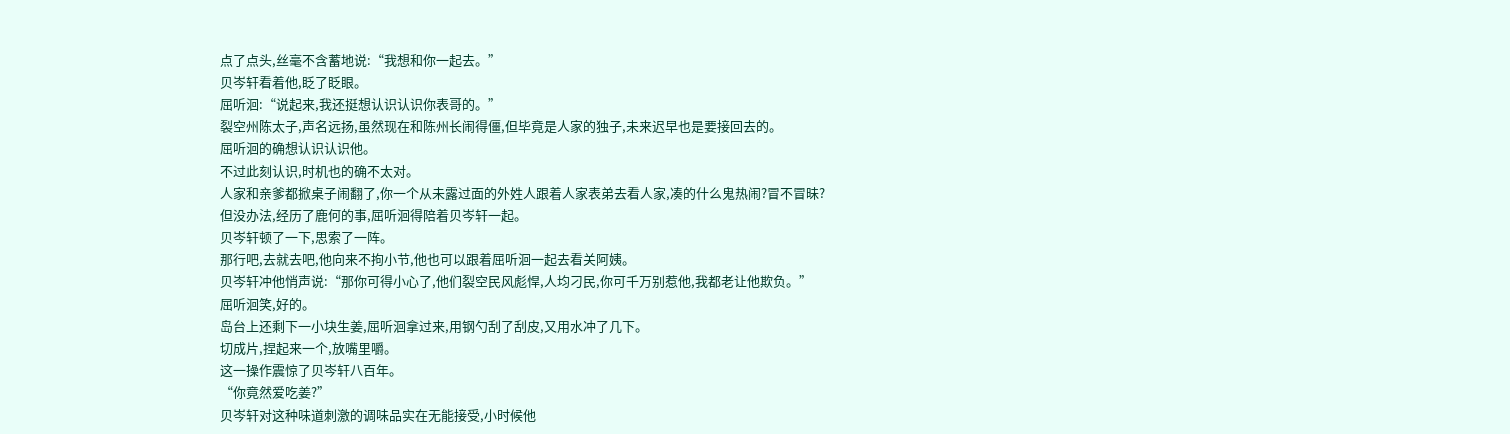点了点头,丝毫不含蓄地说:“我想和你一起去。”
贝岑轩看着他,眨了眨眼。
屈听洄:“说起来,我还挺想认识认识你表哥的。”
裂空州陈太子,声名远扬,虽然现在和陈州长闹得僵,但毕竟是人家的独子,未来迟早也是要接回去的。
屈听洄的确想认识认识他。
不过此刻认识,时机也的确不太对。
人家和亲爹都掀桌子闹翻了,你一个从未露过面的外姓人跟着人家表弟去看人家,凑的什么鬼热闹?冒不冒昧?
但没办法,经历了鹿何的事,屈听洄得陪着贝岑轩一起。
贝岑轩顿了一下,思索了一阵。
那行吧,去就去吧,他向来不拘小节,他也可以跟着屈听洄一起去看关阿姨。
贝岑轩冲他悄声说:“那你可得小心了,他们裂空民风彪悍,人均刁民,你可千万别惹他,我都老让他欺负。”
屈听洄笑,好的。
岛台上还剩下一小块生姜,屈听洄拿过来,用钢勺刮了刮皮,又用水冲了几下。
切成片,捏起来一个,放嘴里嚼。
这一操作震惊了贝岑轩八百年。
“你竟然爱吃姜?”
贝岑轩对这种味道刺激的调味品实在无能接受,小时候他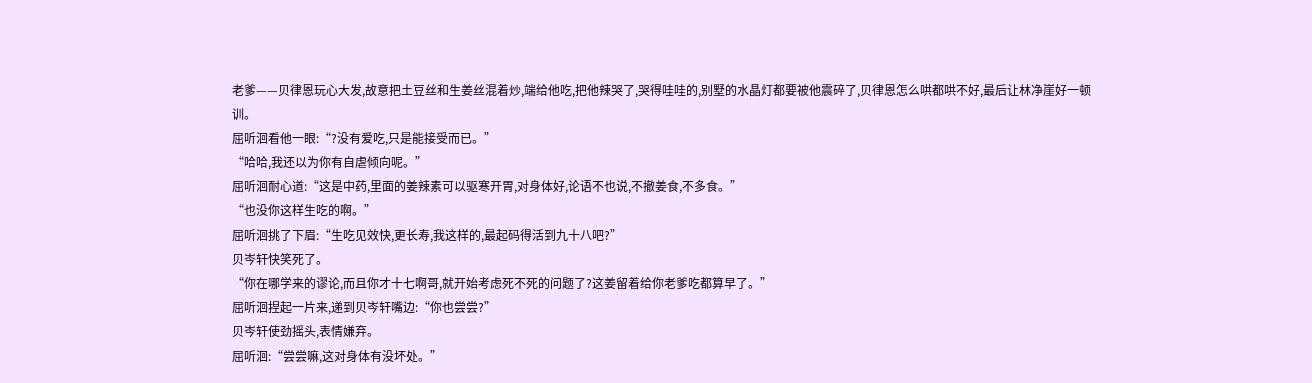老爹——贝律恩玩心大发,故意把土豆丝和生姜丝混着炒,端给他吃,把他辣哭了,哭得哇哇的,别墅的水晶灯都要被他震碎了,贝律恩怎么哄都哄不好,最后让林净崖好一顿训。
屈听洄看他一眼:“?没有爱吃,只是能接受而已。”
“哈哈,我还以为你有自虐倾向呢。”
屈听洄耐心道:“这是中药,里面的姜辣素可以驱寒开胃,对身体好,论语不也说,不撤姜食,不多食。”
“也没你这样生吃的啊。”
屈听洄挑了下眉:“生吃见效快,更长寿,我这样的,最起码得活到九十八吧?”
贝岑轩快笑死了。
“你在哪学来的谬论,而且你才十七啊哥,就开始考虑死不死的问题了?这姜留着给你老爹吃都算早了。”
屈听洄捏起一片来,递到贝岑轩嘴边:“你也尝尝?”
贝岑轩使劲摇头,表情嫌弃。
屈听洄:“尝尝嘛,这对身体有没坏处。”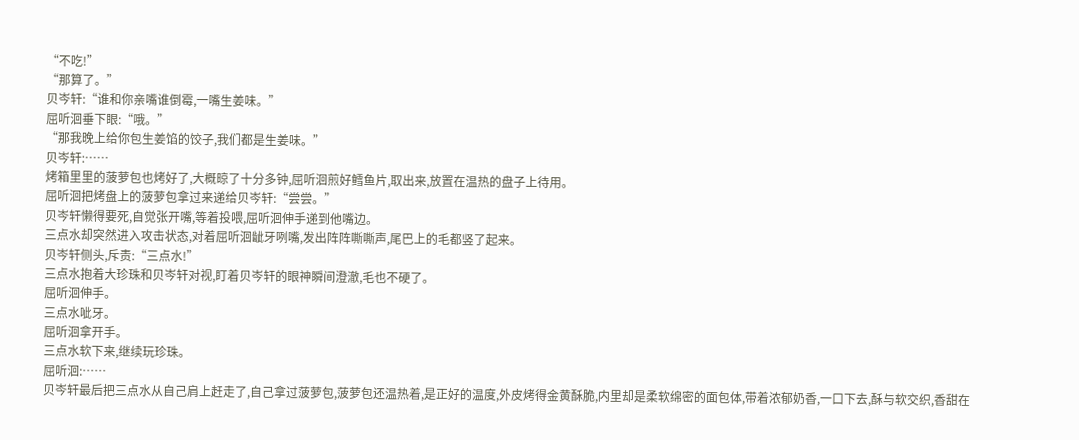“不吃!”
“那算了。”
贝岑轩:“谁和你亲嘴谁倒霉,一嘴生姜味。”
屈听洄垂下眼:“哦。”
“那我晚上给你包生姜馅的饺子,我们都是生姜味。”
贝岑轩:……
烤箱里里的菠萝包也烤好了,大概晾了十分多钟,屈听洄煎好鳕鱼片,取出来,放置在温热的盘子上待用。
屈听洄把烤盘上的菠萝包拿过来递给贝岑轩:“尝尝。”
贝岑轩懒得要死,自觉张开嘴,等着投喂,屈听洄伸手递到他嘴边。
三点水却突然进入攻击状态,对着屈听洄龇牙咧嘴,发出阵阵嘶嘶声,尾巴上的毛都竖了起来。
贝岑轩侧头,斥责:“三点水!”
三点水抱着大珍珠和贝岑轩对视,盯着贝岑轩的眼神瞬间澄澈,毛也不硬了。
屈听洄伸手。
三点水呲牙。
屈听洄拿开手。
三点水软下来,继续玩珍珠。
屈听洄:……
贝岑轩最后把三点水从自己肩上赶走了,自己拿过菠萝包,菠萝包还温热着,是正好的温度,外皮烤得金黄酥脆,内里却是柔软绵密的面包体,带着浓郁奶香,一口下去,酥与软交织,香甜在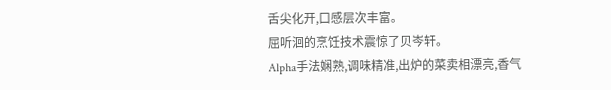舌尖化开,口感层次丰富。
屈听洄的烹饪技术震惊了贝岑轩。
Alpha手法娴熟,调味精准,出炉的菜卖相漂亮,香气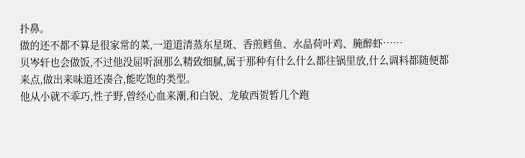扑鼻。
做的还不都不算是很家常的菜,一道道清蒸东星斑、香煎鳕鱼、水晶荷叶鸡、腌醉虾……
贝岑轩也会做饭,不过他没屈听洄那么精致细腻,属于那种有什么什么都往锅里放,什么调料都随便都来点,做出来味道还凑合,能吃饱的类型。
他从小就不乖巧,性子野,曾经心血来潮,和白锐、龙敏西贺暂几个跑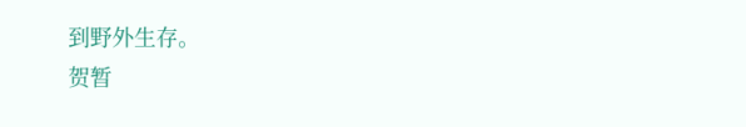到野外生存。
贺暂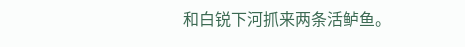和白锐下河抓来两条活鲈鱼。